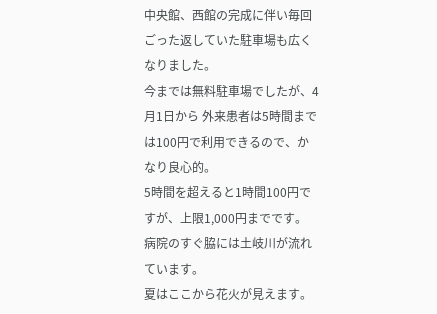中央館、西館の完成に伴い毎回ごった返していた駐車場も広くなりました。
今までは無料駐車場でしたが、4月1日から 外来患者は5時間までは100円で利用できるので、かなり良心的。
5時間を超えると1時間100円ですが、上限1,000円までです。
病院のすぐ脇には土岐川が流れています。
夏はここから花火が見えます。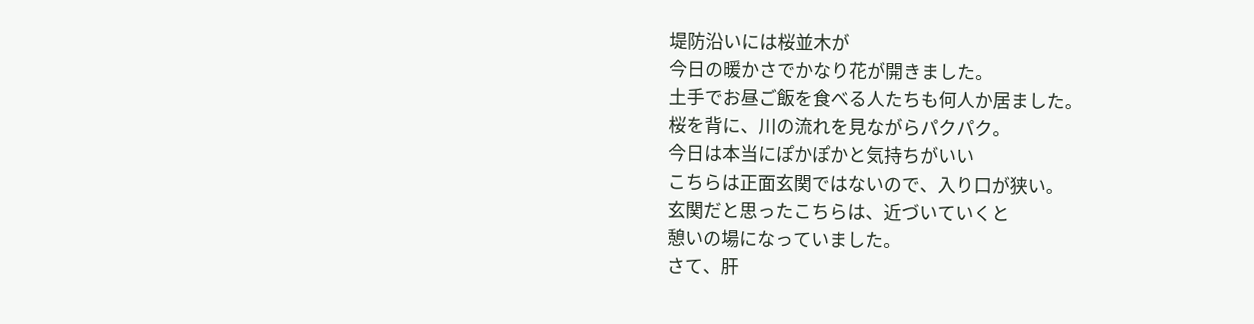堤防沿いには桜並木が
今日の暖かさでかなり花が開きました。
土手でお昼ご飯を食べる人たちも何人か居ました。
桜を背に、川の流れを見ながらパクパク。
今日は本当にぽかぽかと気持ちがいい
こちらは正面玄関ではないので、入り口が狭い。
玄関だと思ったこちらは、近づいていくと
憩いの場になっていました。
さて、肝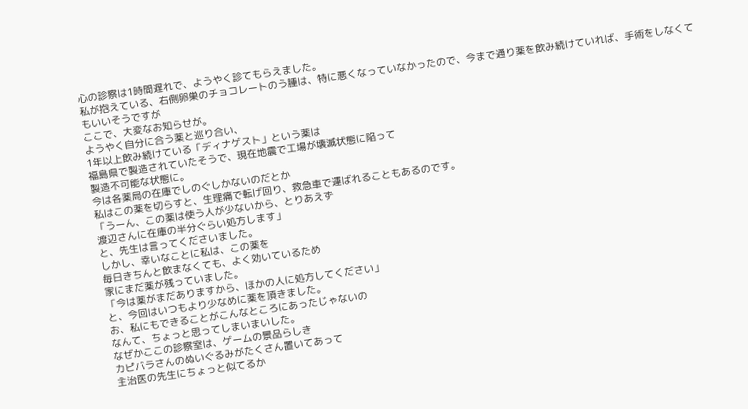心の診察は1時間遅れで、ようやく診てもらえました。
私が抱えている、右側卵巣のチョコレートのう腫は、特に悪くなっていなかったので、今まで通り薬を飲み続けていれば、手術をしなくてもいいそうですが
ここで、大変なお知らせが。
ようやく自分に合う薬と巡り合い、
1年以上飲み続けている「ディナゲスト」という薬は
福島県で製造されていたそうで、現在地震で工場が壊滅状態に陥って
製造不可能な状態に。
今は各薬局の在庫でしのぐしかないのだとか
私はこの薬を切らすと、生理痛で転げ回り、救急車で運ばれることもあるのです。
「うーん、この薬は使う人が少ないから、とりあえず
渡辺さんに在庫の半分ぐらい処方します」
と、先生は言ってくださいました。
しかし、幸いなことに私は、この薬を
毎日きちんと飲まなくても、よく効いているため
家にまだ薬が残っていました。
「今は薬がまだありますから、ほかの人に処方してください」
と、今回はいつもより少なめに薬を頂きました。
お、私にもできることがこんなところにあったじゃないの
なんて、ちょっと思ってしまいまいした。
なぜかここの診察室は、ゲームの景品らしき
カピバラさんのぬいぐるみがたくさん置いてあって
主治医の先生にちょっと似てるか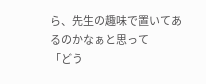ら、先生の趣味で置いてあるのかなぁと思って
「どう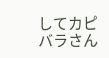してカピバラさん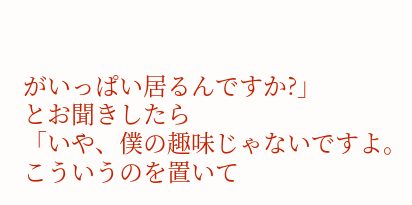がいっぱい居るんですか?」
とお聞きしたら
「いや、僕の趣味じゃないですよ。こういうのを置いて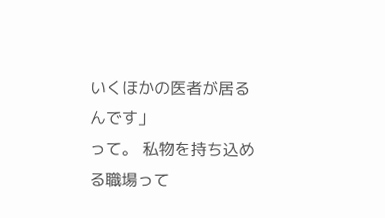いくほかの医者が居るんです」
って。 私物を持ち込める職場って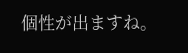個性が出ますね。